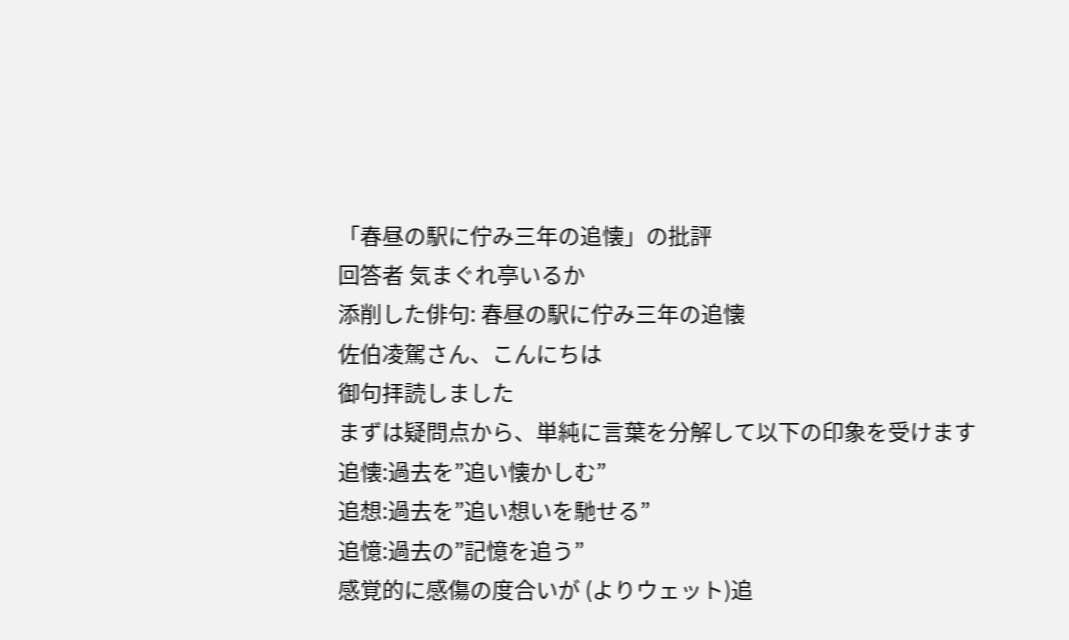「春昼の駅に佇み三年の追懐」の批評
回答者 気まぐれ亭いるか
添削した俳句: 春昼の駅に佇み三年の追懐
佐伯凌駕さん、こんにちは
御句拝読しました
まずは疑問点から、単純に言葉を分解して以下の印象を受けます
追懐:過去を”追い懐かしむ”
追想:過去を”追い想いを馳せる”
追憶:過去の”記憶を追う”
感覚的に感傷の度合いが (よりウェット)追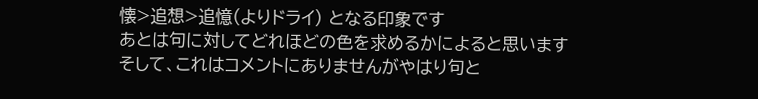懐>追想>追憶(よりドライ) となる印象です
あとは句に対してどれほどの色を求めるかによると思います
そして、これはコメントにありませんがやはり句と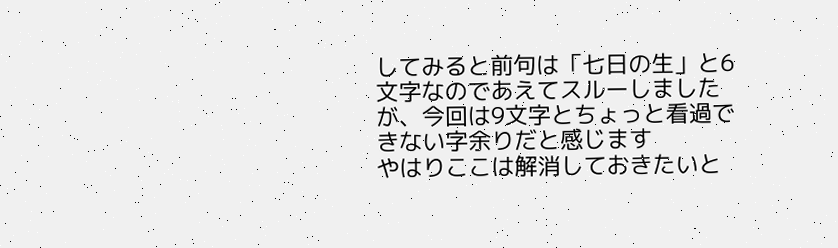してみると前句は「七日の生」と6文字なのであえてスルーしましたが、今回は9文字とちょっと看過できない字余りだと感じます
やはりここは解消しておきたいと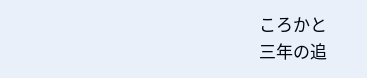ころかと
三年の追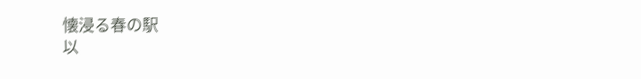懐浸る春の駅
以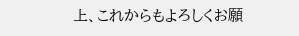上、これからもよろしくお願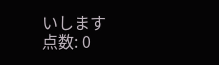いします
点数: 0